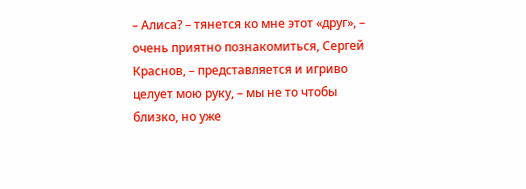– Алиса? – тянется ко мне этот «друг», – очень приятно познакомиться, Сергей Краснов, – представляется и игриво целует мою руку, – мы не то чтобы близко, но уже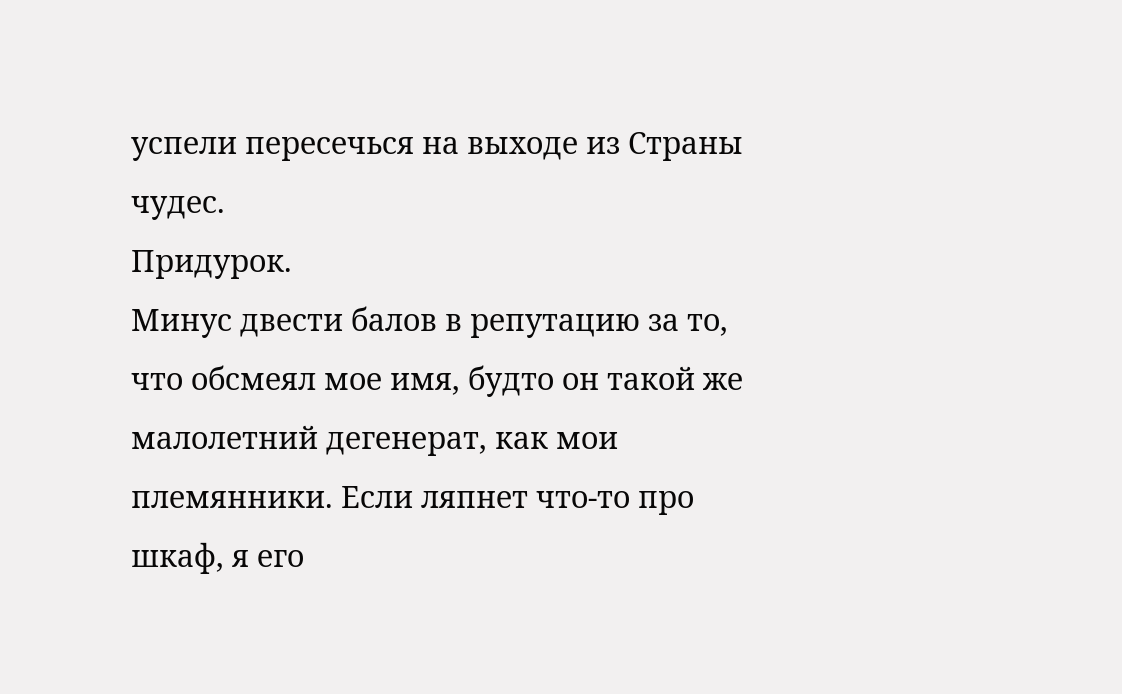успели пересечься на выходе из Страны чудес.
Придурок.
Минус двести балов в репутацию за то, что обсмеял мое имя, будто он такой же малолетний дегенерат, как мои племянники. Если ляпнет что-то про шкаф, я его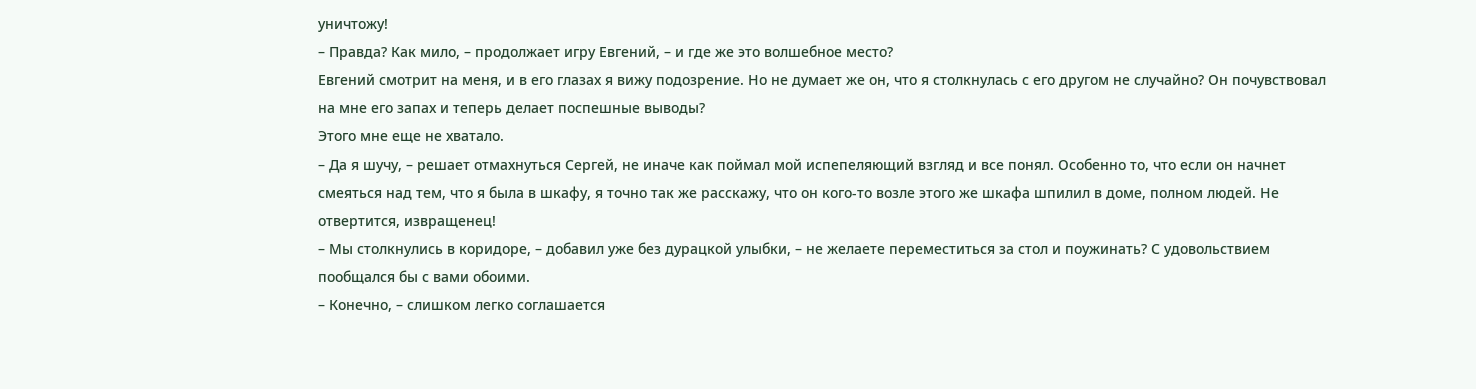уничтожу!
– Правда? Как мило, – продолжает игру Евгений, – и где же это волшебное место?
Евгений смотрит на меня, и в его глазах я вижу подозрение. Но не думает же он, что я столкнулась с его другом не случайно? Он почувствовал на мне его запах и теперь делает поспешные выводы?
Этого мне еще не хватало.
– Да я шучу, – решает отмахнуться Сергей, не иначе как поймал мой испепеляющий взгляд и все понял. Особенно то, что если он начнет смеяться над тем, что я была в шкафу, я точно так же расскажу, что он кого-то возле этого же шкафа шпилил в доме, полном людей. Не отвертится, извращенец!
– Мы столкнулись в коридоре, – добавил уже без дурацкой улыбки, – не желаете переместиться за стол и поужинать? С удовольствием пообщался бы с вами обоими.
– Конечно, – слишком легко соглашается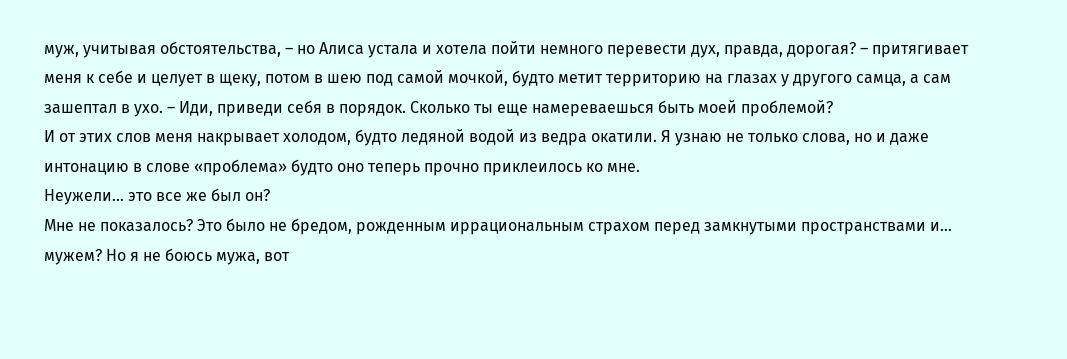муж, учитывая обстоятельства, – но Алиса устала и хотела пойти немного перевести дух, правда, дорогая? – притягивает меня к себе и целует в щеку, потом в шею под самой мочкой, будто метит территорию на глазах у другого самца, а сам зашептал в ухо. – Иди, приведи себя в порядок. Сколько ты еще намереваешься быть моей проблемой?
И от этих слов меня накрывает холодом, будто ледяной водой из ведра окатили. Я узнаю не только слова, но и даже интонацию в слове «проблема» будто оно теперь прочно приклеилось ко мне.
Неужели… это все же был он?
Мне не показалось? Это было не бредом, рожденным иррациональным страхом перед замкнутыми пространствами и… мужем? Но я не боюсь мужа, вот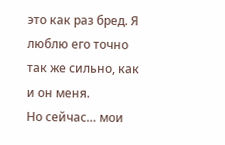это как раз бред. Я люблю его точно так же сильно, как и он меня.
Но сейчас… мои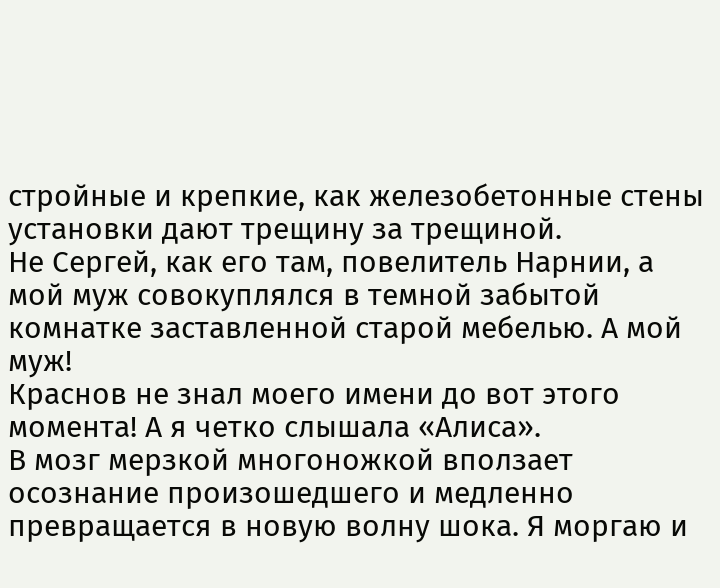стройные и крепкие, как железобетонные стены установки дают трещину за трещиной.
Не Сергей, как его там, повелитель Нарнии, а мой муж совокуплялся в темной забытой комнатке заставленной старой мебелью. А мой муж!
Краснов не знал моего имени до вот этого момента! А я четко слышала «Алиса».
В мозг мерзкой многоножкой вползает осознание произошедшего и медленно превращается в новую волну шока. Я моргаю и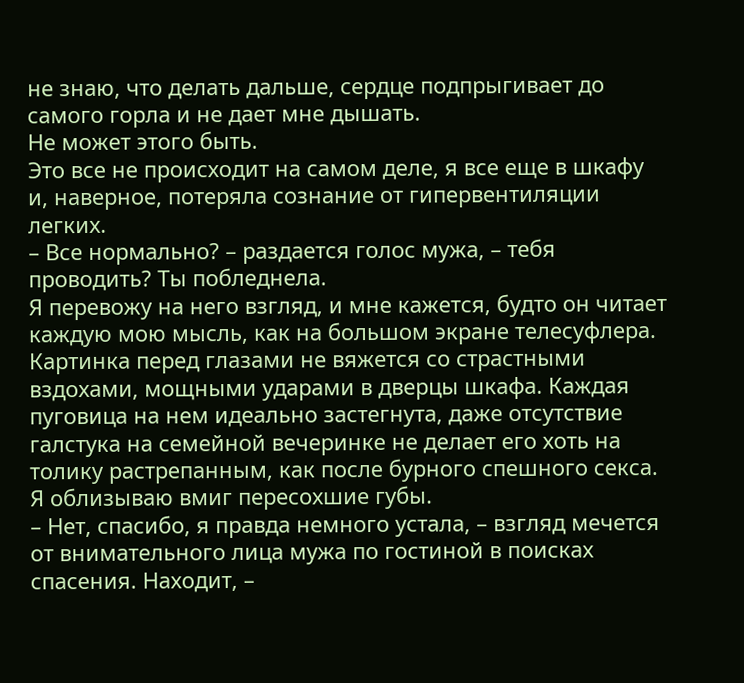не знаю, что делать дальше, сердце подпрыгивает до самого горла и не дает мне дышать.
Не может этого быть.
Это все не происходит на самом деле, я все еще в шкафу и, наверное, потеряла сознание от гипервентиляции легких.
– Все нормально? – раздается голос мужа, – тебя проводить? Ты побледнела.
Я перевожу на него взгляд, и мне кажется, будто он читает каждую мою мысль, как на большом экране телесуфлера. Картинка перед глазами не вяжется со страстными вздохами, мощными ударами в дверцы шкафа. Каждая пуговица на нем идеально застегнута, даже отсутствие галстука на семейной вечеринке не делает его хоть на толику растрепанным, как после бурного спешного секса.
Я облизываю вмиг пересохшие губы.
– Нет, спасибо, я правда немного устала, – взгляд мечется от внимательного лица мужа по гостиной в поисках спасения. Находит, –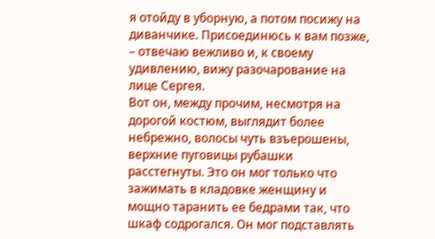я отойду в уборную, а потом посижу на диванчике. Присоединюсь к вам позже, – отвечаю вежливо и, к своему удивлению, вижу разочарование на лице Сергея.
Вот он, между прочим, несмотря на дорогой костюм, выглядит более небрежно, волосы чуть взъерошены, верхние пуговицы рубашки расстегнуты. Это он мог только что зажимать в кладовке женщину и мощно таранить ее бедрами так, что шкаф содрогался. Он мог подставлять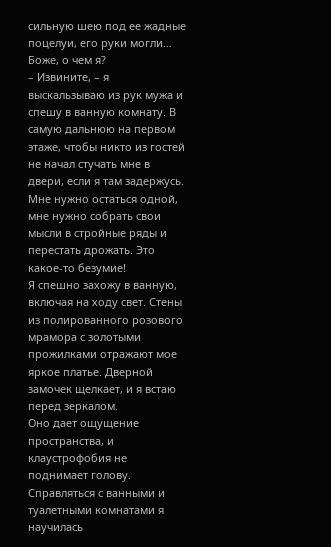сильную шею под ее жадные поцелуи, его руки могли…
Боже, о чем я?
– Извините, – я выскальзываю из рук мужа и спешу в ванную комнату. В самую дальнюю на первом этаже, чтобы никто из гостей не начал стучать мне в двери, если я там задержусь.
Мне нужно остаться одной, мне нужно собрать свои мысли в стройные ряды и перестать дрожать. Это какое-то безумие!
Я спешно захожу в ванную, включая на ходу свет. Стены из полированного розового мрамора с золотыми прожилками отражают мое яркое платье. Дверной замочек щелкает, и я встаю перед зеркалом.
Оно дает ощущение пространства, и клаустрофобия не поднимает голову. Справляться с ванными и туалетными комнатами я научилась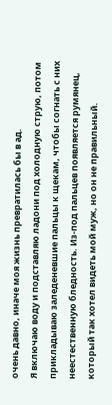очень давно, иначе моя жизнь превратилась бы в ад.
Я включаю воду и подставляю ладони под холодную струю, потом прикладываю заледеневшие пальцы к щекам, чтобы согнать с них неестественную бледность. Из-под пальцев появляется румянец, который так хотел видеть мой муж, но он не правильный.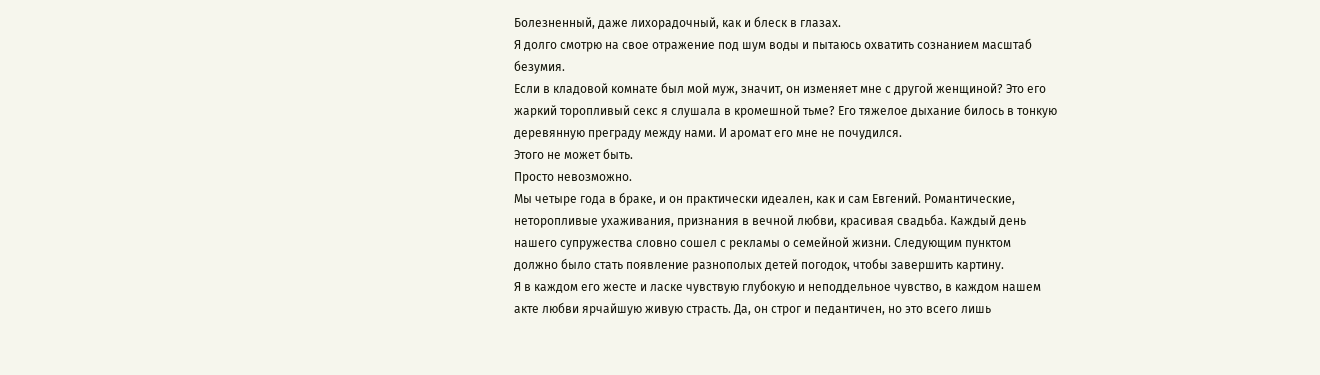Болезненный, даже лихорадочный, как и блеск в глазах.
Я долго смотрю на свое отражение под шум воды и пытаюсь охватить сознанием масштаб безумия.
Если в кладовой комнате был мой муж, значит, он изменяет мне с другой женщиной? Это его жаркий торопливый секс я слушала в кромешной тьме? Его тяжелое дыхание билось в тонкую деревянную преграду между нами. И аромат его мне не почудился.
Этого не может быть.
Просто невозможно.
Мы четыре года в браке, и он практически идеален, как и сам Евгений. Романтические, неторопливые ухаживания, признания в вечной любви, красивая свадьба. Каждый день нашего супружества словно сошел с рекламы о семейной жизни. Следующим пунктом должно было стать появление разнополых детей погодок, чтобы завершить картину.
Я в каждом его жесте и ласке чувствую глубокую и неподдельное чувство, в каждом нашем акте любви ярчайшую живую страсть. Да, он строг и педантичен, но это всего лишь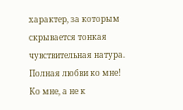характер, за которым скрывается тонкая чувствительная натура. Полная любви ко мне!
Ко мне, а не к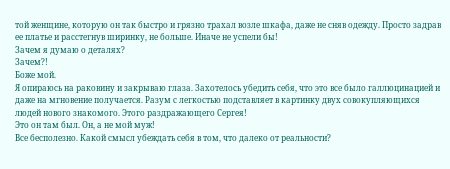той женщине, которую он так быстро и грязно трахал возле шкафа, даже не сняв одежду. Просто задрав ее платье и расстегнув ширинку, не больше. Иначе не успели бы!
Зачем я думаю о деталях?
Зачем?!
Боже мой.
Я опираюсь на раковину и закрываю глаза. Захотелось убедить себя, что это все было галлюцинацией и даже на мгновение получается. Разум с легкостью подставляет в картинку двух совокупляющихся людей нового знакомого. Этого раздражающего Сергея!
Это он там был. Он, а не мой муж!
Все бесполезно. Какой смысл убеждать себя в том, что далеко от реальности?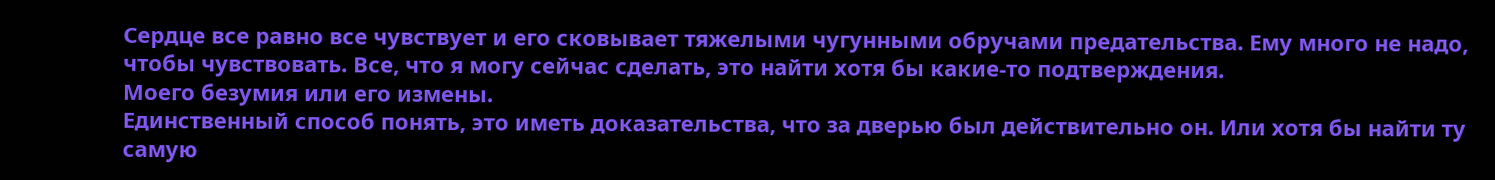Сердце все равно все чувствует и его сковывает тяжелыми чугунными обручами предательства. Ему много не надо, чтобы чувствовать. Все, что я могу сейчас сделать, это найти хотя бы какие-то подтверждения.
Моего безумия или его измены.
Единственный способ понять, это иметь доказательства, что за дверью был действительно он. Или хотя бы найти ту самую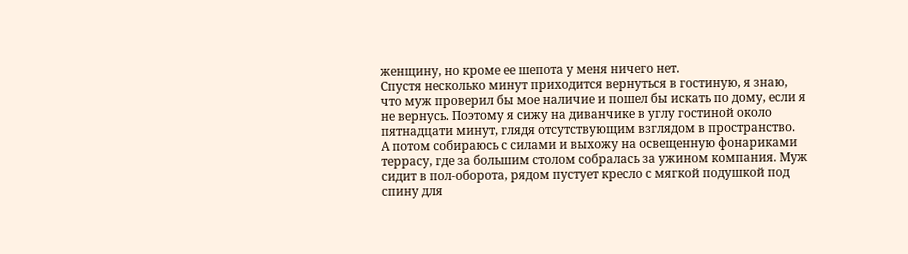женщину, но кроме ее шепота у меня ничего нет.
Спустя несколько минут приходится вернуться в гостиную, я знаю, что муж проверил бы мое наличие и пошел бы искать по дому, если я не вернусь. Поэтому я сижу на диванчике в углу гостиной около пятнадцати минут, глядя отсутствующим взглядом в пространство.
А потом собираюсь с силами и выхожу на освещенную фонариками террасу, где за большим столом собралась за ужином компания. Муж сидит в пол-оборота, рядом пустует кресло с мягкой подушкой под спину для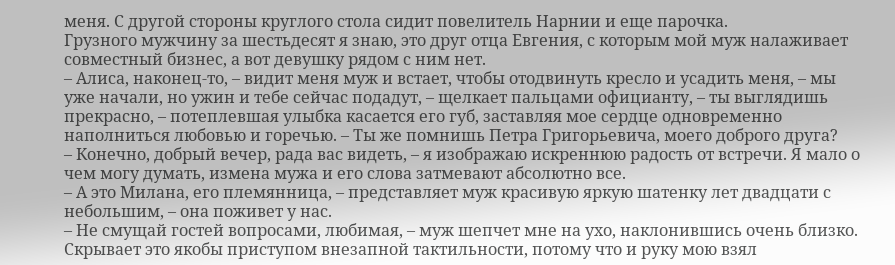меня. С другой стороны круглого стола сидит повелитель Нарнии и еще парочка.
Грузного мужчину за шестьдесят я знаю, это друг отца Евгения, с которым мой муж налаживает совместный бизнес, а вот девушку рядом с ним нет.
– Алиса, наконец-то, – видит меня муж и встает, чтобы отодвинуть кресло и усадить меня, – мы уже начали, но ужин и тебе сейчас подадут, – щелкает пальцами официанту, – ты выглядишь прекрасно, – потеплевшая улыбка касается его губ, заставляя мое сердце одновременно наполниться любовью и горечью. – Ты же помнишь Петра Григорьевича, моего доброго друга?
– Конечно, добрый вечер, рада вас видеть, – я изображаю искреннюю радость от встречи. Я мало о чем могу думать, измена мужа и его слова затмевают абсолютно все.
– А это Милана, его племянница, – представляет муж красивую яркую шатенку лет двадцати с небольшим, – она поживет у нас.
– Не смущай гостей вопросами, любимая, – муж шепчет мне на ухо, наклонившись очень близко. Скрывает это якобы приступом внезапной тактильности, потому что и руку мою взял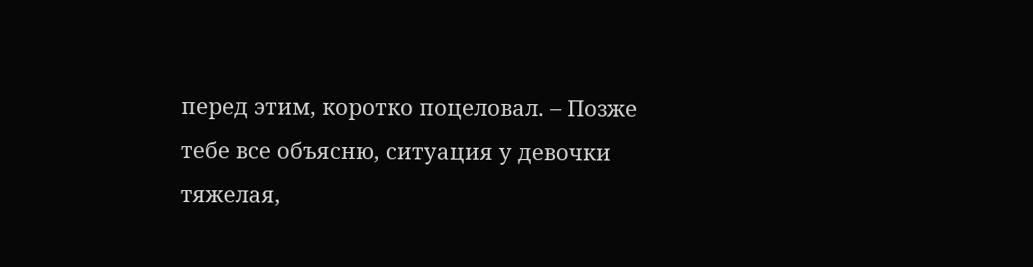перед этим, коротко поцеловал. – Позже тебе все объясню, ситуация у девочки тяжелая,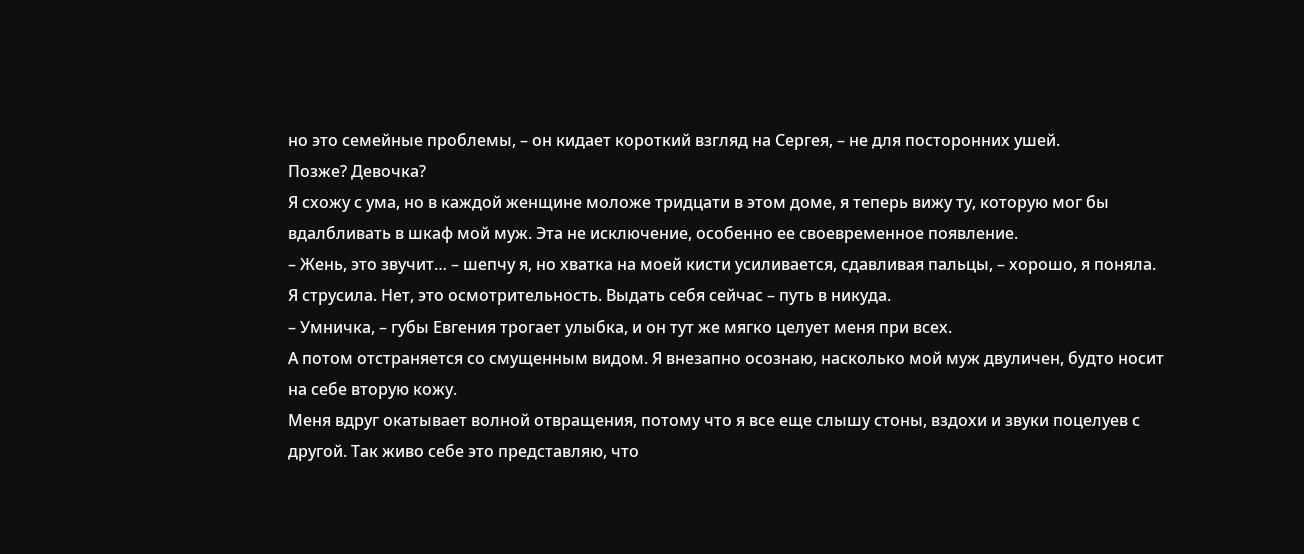но это семейные проблемы, – он кидает короткий взгляд на Сергея, – не для посторонних ушей.
Позже? Девочка?
Я схожу с ума, но в каждой женщине моложе тридцати в этом доме, я теперь вижу ту, которую мог бы вдалбливать в шкаф мой муж. Эта не исключение, особенно ее своевременное появление.
– Жень, это звучит… – шепчу я, но хватка на моей кисти усиливается, сдавливая пальцы, – хорошо, я поняла.
Я струсила. Нет, это осмотрительность. Выдать себя сейчас – путь в никуда.
– Умничка, – губы Евгения трогает улыбка, и он тут же мягко целует меня при всех.
А потом отстраняется со смущенным видом. Я внезапно осознаю, насколько мой муж двуличен, будто носит на себе вторую кожу.
Меня вдруг окатывает волной отвращения, потому что я все еще слышу стоны, вздохи и звуки поцелуев с другой. Так живо себе это представляю, что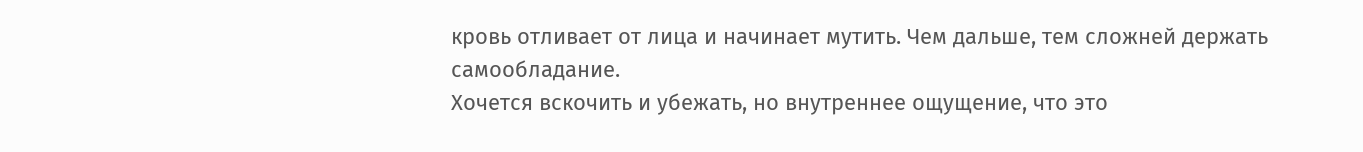кровь отливает от лица и начинает мутить. Чем дальше, тем сложней держать самообладание.
Хочется вскочить и убежать, но внутреннее ощущение, что это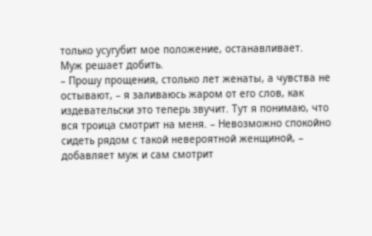только усугубит мое положение, останавливает.
Муж решает добить.
– Прошу прощения, столько лет женаты, а чувства не остывают, – я заливаюсь жаром от его слов, как издевательски это теперь звучит. Тут я понимаю, что вся троица смотрит на меня. – Невозможно спокойно сидеть рядом с такой невероятной женщиной, – добавляет муж и сам смотрит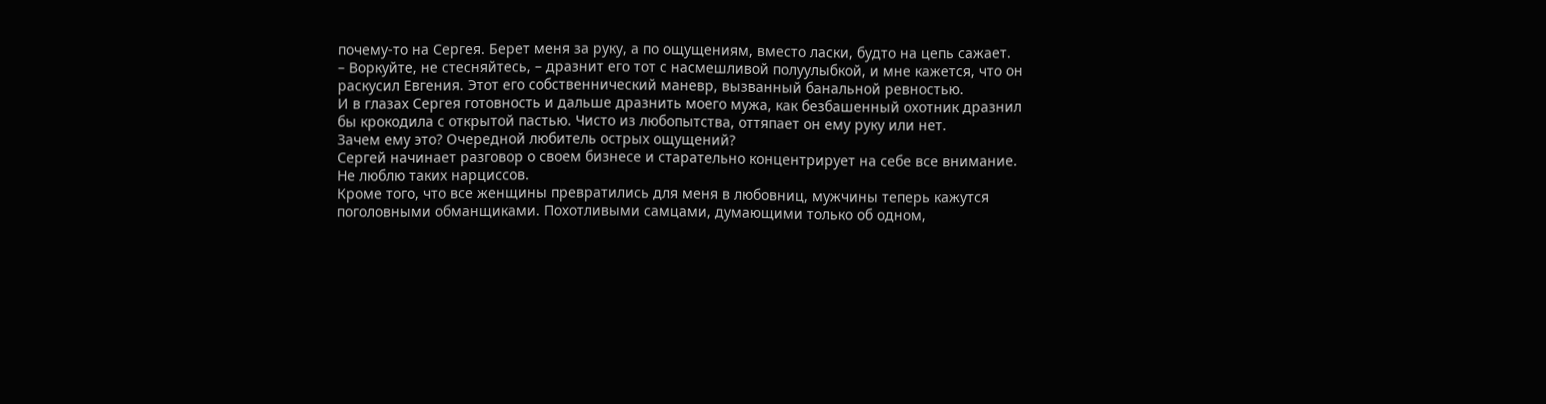почему-то на Сергея. Берет меня за руку, а по ощущениям, вместо ласки, будто на цепь сажает.
– Воркуйте, не стесняйтесь, – дразнит его тот с насмешливой полуулыбкой, и мне кажется, что он раскусил Евгения. Этот его собственнический маневр, вызванный банальной ревностью.
И в глазах Сергея готовность и дальше дразнить моего мужа, как безбашенный охотник дразнил бы крокодила с открытой пастью. Чисто из любопытства, оттяпает он ему руку или нет.
Зачем ему это? Очередной любитель острых ощущений?
Сергей начинает разговор о своем бизнесе и старательно концентрирует на себе все внимание. Не люблю таких нарциссов.
Кроме того, что все женщины превратились для меня в любовниц, мужчины теперь кажутся поголовными обманщиками. Похотливыми самцами, думающими только об одном,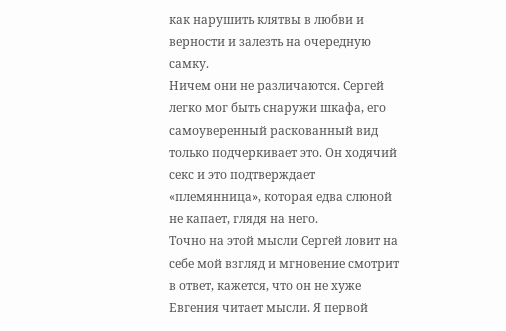как нарушить клятвы в любви и верности и залезть на очередную самку.
Ничем они не различаются. Сергей легко мог быть снаружи шкафа, его самоуверенный раскованный вид только подчеркивает это. Он ходячий секс и это подтверждает «племянница», которая едва слюной не капает, глядя на него.
Точно на этой мысли Сергей ловит на себе мой взгляд и мгновение смотрит в ответ, кажется, что он не хуже Евгения читает мысли. Я первой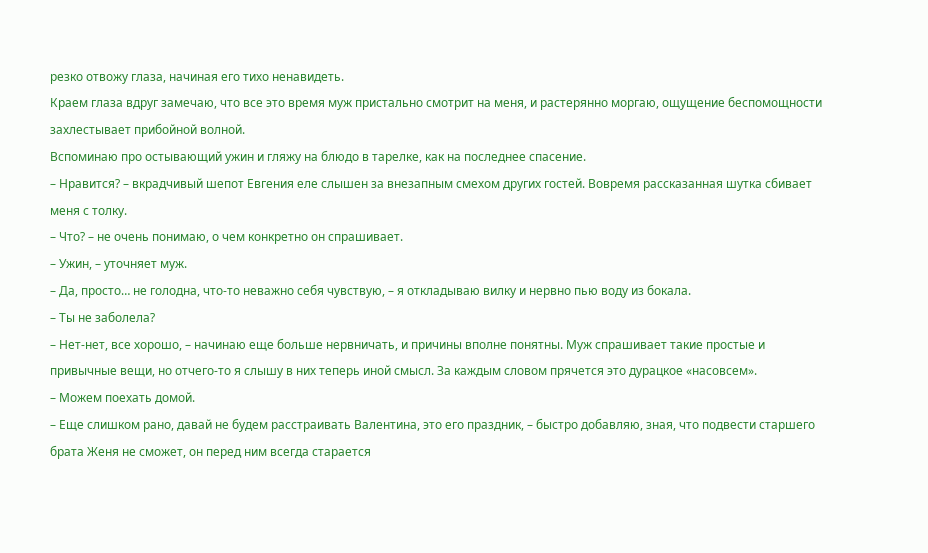резко отвожу глаза, начиная его тихо ненавидеть.
Краем глаза вдруг замечаю, что все это время муж пристально смотрит на меня, и растерянно моргаю, ощущение беспомощности захлестывает прибойной волной.
Вспоминаю про остывающий ужин и гляжу на блюдо в тарелке, как на последнее спасение.
– Нравится? – вкрадчивый шепот Евгения еле слышен за внезапным смехом других гостей. Вовремя рассказанная шутка сбивает меня с толку.
– Что? – не очень понимаю, о чем конкретно он спрашивает.
– Ужин, – уточняет муж.
– Да, просто… не голодна, что-то неважно себя чувствую, – я откладываю вилку и нервно пью воду из бокала.
– Ты не заболела?
– Нет-нет, все хорошо, – начинаю еще больше нервничать, и причины вполне понятны. Муж спрашивает такие простые и привычные вещи, но отчего-то я слышу в них теперь иной смысл. За каждым словом прячется это дурацкое «насовсем».
– Можем поехать домой.
– Еще слишком рано, давай не будем расстраивать Валентина, это его праздник, – быстро добавляю, зная, что подвести старшего брата Женя не сможет, он перед ним всегда старается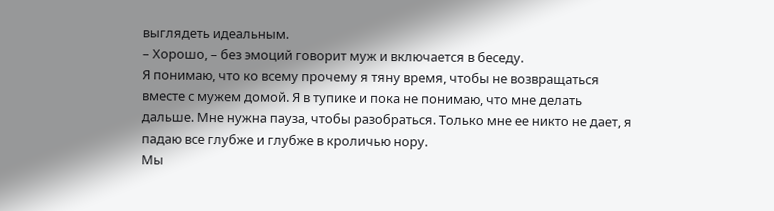выглядеть идеальным.
– Хорошо, – без эмоций говорит муж и включается в беседу.
Я понимаю, что ко всему прочему я тяну время, чтобы не возвращаться вместе с мужем домой. Я в тупике и пока не понимаю, что мне делать дальше. Мне нужна пауза, чтобы разобраться. Только мне ее никто не дает, я падаю все глубже и глубже в кроличью нору.
Мы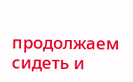продолжаем сидеть и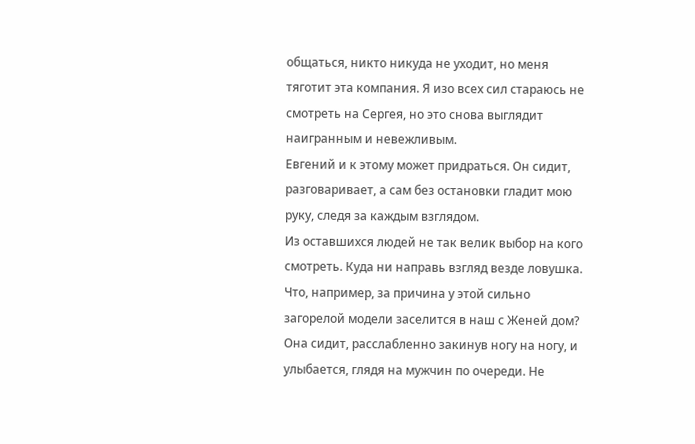общаться, никто никуда не уходит, но меня тяготит эта компания. Я изо всех сил стараюсь не смотреть на Сергея, но это снова выглядит наигранным и невежливым.
Евгений и к этому может придраться. Он сидит, разговаривает, а сам без остановки гладит мою руку, следя за каждым взглядом.
Из оставшихся людей не так велик выбор на кого смотреть. Куда ни направь взгляд везде ловушка.
Что, например, за причина у этой сильно загорелой модели заселится в наш с Женей дом? Она сидит, расслабленно закинув ногу на ногу, и улыбается, глядя на мужчин по очереди. Не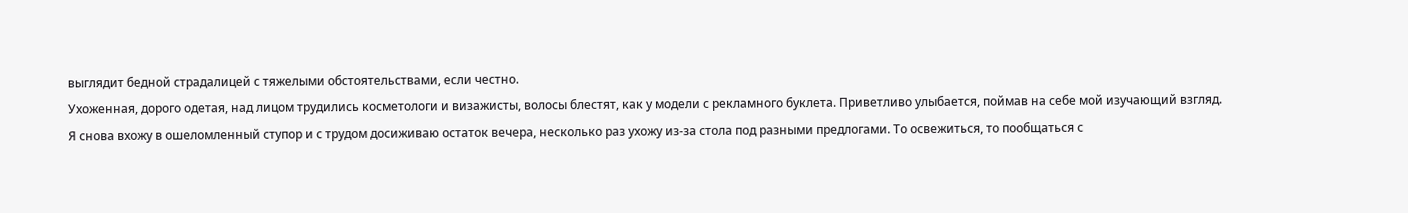выглядит бедной страдалицей с тяжелыми обстоятельствами, если честно.
Ухоженная, дорого одетая, над лицом трудились косметологи и визажисты, волосы блестят, как у модели с рекламного буклета. Приветливо улыбается, поймав на себе мой изучающий взгляд.
Я снова вхожу в ошеломленный ступор и с трудом досиживаю остаток вечера, несколько раз ухожу из-за стола под разными предлогами. То освежиться, то пообщаться с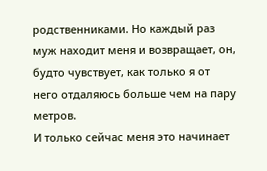родственниками. Но каждый раз муж находит меня и возвращает, он, будто чувствует, как только я от него отдаляюсь больше чем на пару метров.
И только сейчас меня это начинает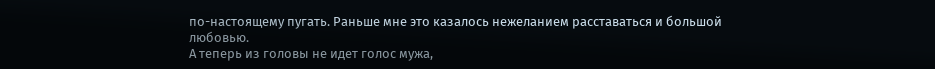по-настоящему пугать. Раньше мне это казалось нежеланием расставаться и большой любовью.
А теперь из головы не идет голос мужа,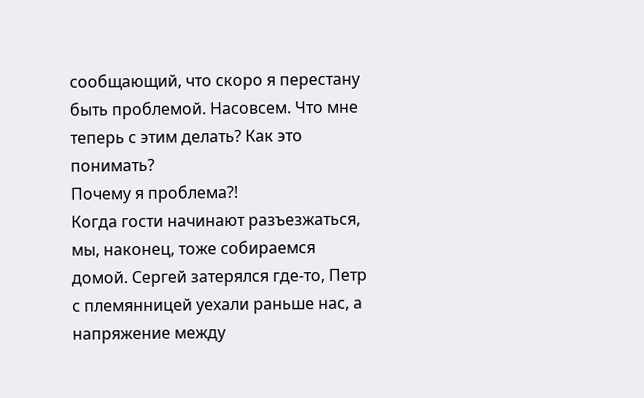сообщающий, что скоро я перестану быть проблемой. Насовсем. Что мне теперь с этим делать? Как это понимать?
Почему я проблема?!
Когда гости начинают разъезжаться, мы, наконец, тоже собираемся домой. Сергей затерялся где-то, Петр с племянницей уехали раньше нас, а напряжение между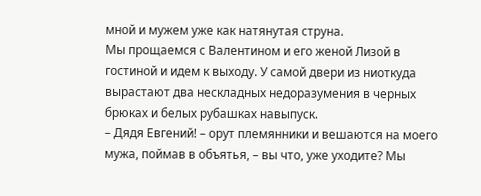мной и мужем уже как натянутая струна.
Мы прощаемся с Валентином и его женой Лизой в гостиной и идем к выходу. У самой двери из ниоткуда вырастают два нескладных недоразумения в черных брюках и белых рубашках навыпуск.
– Дядя Евгений! – орут племянники и вешаются на моего мужа, поймав в объятья, – вы что, уже уходите? Мы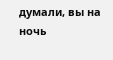думали, вы на ночь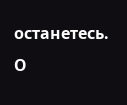останетесь.
О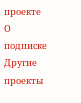проекте
О подписке
Другие проекты